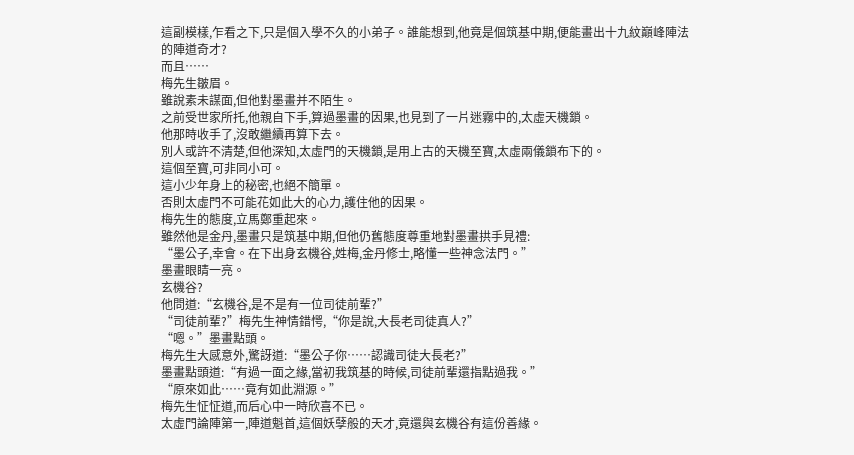這副模樣,乍看之下,只是個入學不久的小弟子。誰能想到,他竟是個筑基中期,便能畫出十九紋巔峰陣法的陣道奇才?
而且……
梅先生皺眉。
雖說素未謀面,但他對墨畫并不陌生。
之前受世家所托,他親自下手,算過墨畫的因果,也見到了一片迷霧中的,太虛天機鎖。
他那時收手了,沒敢繼續再算下去。
別人或許不清楚,但他深知,太虛門的天機鎖,是用上古的天機至寶,太虛兩儀鎖布下的。
這個至寶,可非同小可。
這小少年身上的秘密,也絕不簡單。
否則太虛門不可能花如此大的心力,護住他的因果。
梅先生的態度,立馬鄭重起來。
雖然他是金丹,墨畫只是筑基中期,但他仍舊態度尊重地對墨畫拱手見禮:
“墨公子,幸會。在下出身玄機谷,姓梅,金丹修士,略懂一些神念法門。”
墨畫眼睛一亮。
玄機谷?
他問道:“玄機谷,是不是有一位司徒前輩?”
“司徒前輩?”梅先生神情錯愕,“你是說,大長老司徒真人?”
“嗯。”墨畫點頭。
梅先生大感意外,驚訝道:“墨公子你……認識司徒大長老?”
墨畫點頭道:“有過一面之緣,當初我筑基的時候,司徒前輩還指點過我。”
“原來如此……竟有如此淵源。”
梅先生怔怔道,而后心中一時欣喜不已。
太虛門論陣第一,陣道魁首,這個妖孽般的天才,竟還與玄機谷有這份善緣。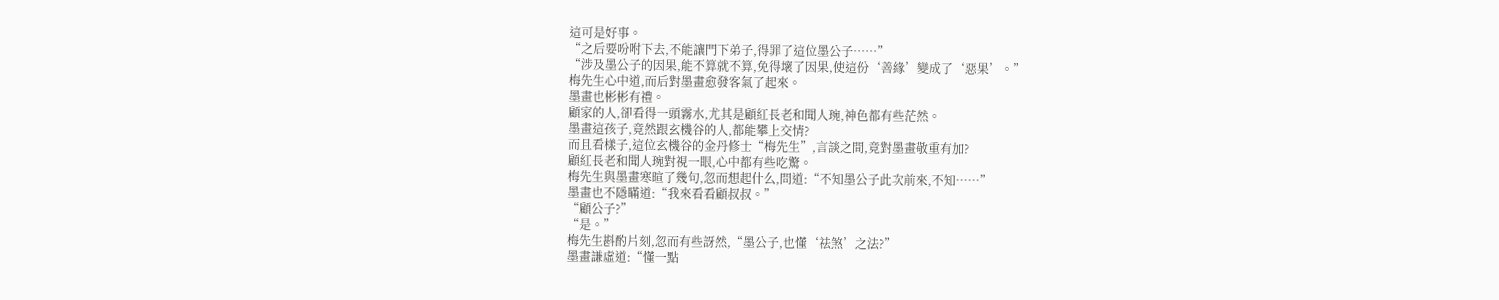這可是好事。
“之后要吩咐下去,不能讓門下弟子,得罪了這位墨公子……”
“涉及墨公子的因果,能不算就不算,免得壞了因果,使這份‘善緣’變成了‘惡果’。”
梅先生心中道,而后對墨畫愈發客氣了起來。
墨畫也彬彬有禮。
顧家的人,卻看得一頭霧水,尤其是顧紅長老和聞人琬,神色都有些茫然。
墨畫這孩子,竟然跟玄機谷的人,都能攀上交情?
而且看樣子,這位玄機谷的金丹修士“梅先生”,言談之間,竟對墨畫敬重有加?
顧紅長老和聞人琬對視一眼,心中都有些吃驚。
梅先生與墨畫寒暄了幾句,忽而想起什么,問道:“不知墨公子此次前來,不知……”
墨畫也不隱瞞道:“我來看看顧叔叔。”
“顧公子?”
“是。”
梅先生斟酌片刻,忽而有些訝然,“墨公子,也懂‘祛煞’之法?”
墨畫謙虛道:“懂一點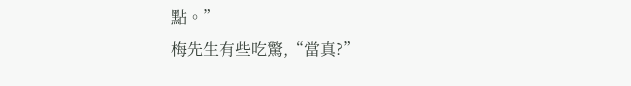點。”
梅先生有些吃驚,“當真?”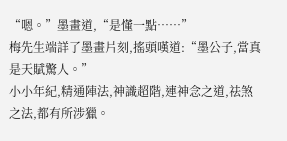“嗯。”墨畫道,“是懂一點……”
梅先生端詳了墨畫片刻,搖頭嘆道:“墨公子,當真是天賦驚人。”
小小年紀,精通陣法,神識超階,連神念之道,祛煞之法,都有所涉獵。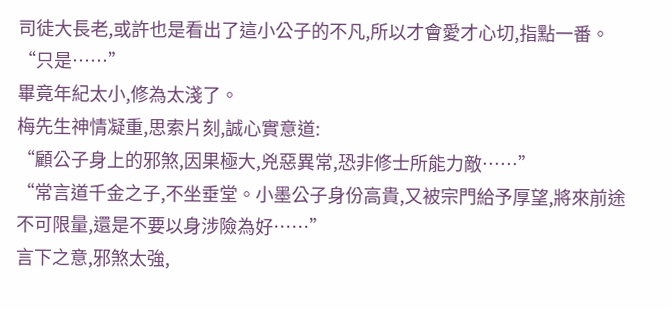司徒大長老,或許也是看出了這小公子的不凡,所以才會愛才心切,指點一番。
“只是……”
畢竟年紀太小,修為太淺了。
梅先生神情凝重,思索片刻,誠心實意道:
“顧公子身上的邪煞,因果極大,兇惡異常,恐非修士所能力敵……”
“常言道千金之子,不坐垂堂。小墨公子身份高貴,又被宗門給予厚望,將來前途不可限量,還是不要以身涉險為好……”
言下之意,邪煞太強,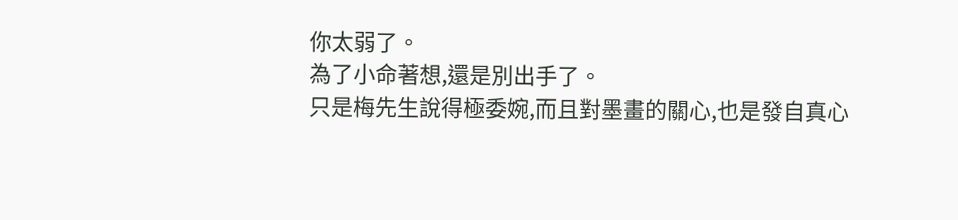你太弱了。
為了小命著想,還是別出手了。
只是梅先生說得極委婉,而且對墨畫的關心,也是發自真心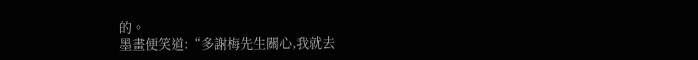的。
墨畫便笑道:“多謝梅先生關心,我就去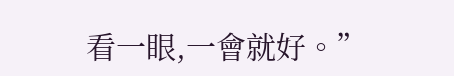看一眼,一會就好。”